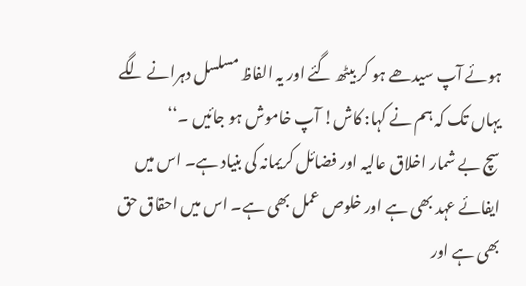ہوئے آپ سیدھے ہو کر بیٹھ گئے اور یہ الفاظ مسلسل دہرانے لگے یہاں تک کہ ہم نے کہا: کاش! آپ خاموش ہو جائیں ۔‘‘
سچ بے شمار اخلاق عالیہ اور فضائل کریمانہ کی بنیاد ہے۔ اس میں ایفائے عہد بھی ہے اور خلوص عمل بھی ہے۔ اس میں احقاق حق بھی ہے اور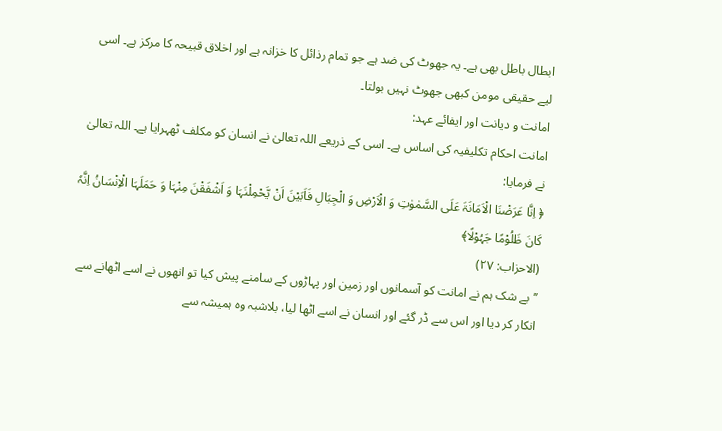ابطال باطل بھی ہے۔ یہ جھوٹ کی ضد ہے جو تمام رذائل کا خزانہ ہے اور اخلاق قبیحہ کا مرکز ہے۔ اسی لیے حقیقی مومن کبھی جھوٹ نہیں بولتا۔
امانت و دیانت اور ایفائے عہد:
امانت احکام تکلیفیہ کی اساس ہے۔ اسی کے ذریعے اللہ تعالیٰ نے انسان کو مکلف ٹھہرایا ہے۔ اللہ تعالیٰ نے فرمایا:
﴿ اِنَّا عَرَضْنَا الْاَمَانَۃَ عَلَی السَّمٰوٰتِ وَ الْاَرْضِ وَ الْجِبَالِ فَاَبَیْنَ اَنْ یَّحْمِلْنَہَا وَ اَشْفَقْنَ مِنْہَا وَ حَمَلَہَا الْاِنْسَانُ اِنَّہٗ کَانَ ظَلُوْمًا جَہُوْلًا﴾
(الاحزاب: ۲۷)
’’بے شک ہم نے امانت کو آسمانوں اور زمین اور پہاڑوں کے سامنے پیش کیا تو انھوں نے اسے اٹھانے سے انکار کر دیا اور اس سے ڈر گئے اور انسان نے اسے اٹھا لیا، بلاشبہ وہ ہمیشہ سے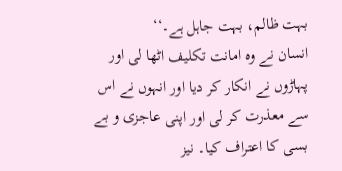بہت ظالم، بہت جاہل ہے۔‘‘
انسان نے وہ امانت تکلیف اٹھا لی اور پہاڑوں نے انکار کر دیا اور انہوں نے اس سے معذرت کر لی اور اپنی عاجزی و بے بسی کا اعتراف کیا۔ نیز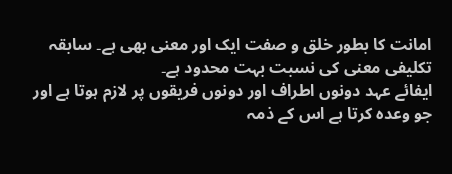امانت کا بطور خلق و صفت ایک اور معنی بھی ہے۔ سابقہ تکلیفی معنی کی نسبت بہت محدود ہے۔
ایفائے عہد دونوں اطراف اور دونوں فریقوں پر لازم ہوتا ہے اور جو وعدہ کرتا ہے اس کے ذمہ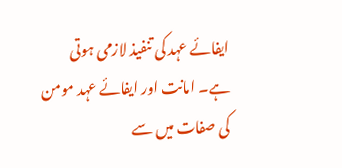ایفائے عہد کی تنفیذ لازمی ہوتی ہے۔ امانت اور ایفائے عہد مومن کی صفات میں سے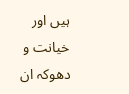ہیں اور خیانت و دھوکہ ان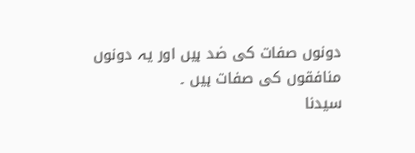دونوں صفات کی ضد ہیں اور یہ دونوں منافقوں کی صفات ہیں ۔
سیدنا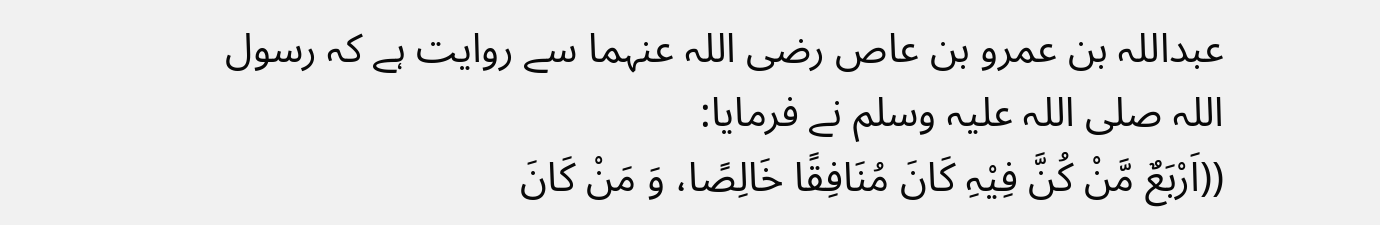عبداللہ بن عمرو بن عاص رضی اللہ عنہما سے روایت ہے کہ رسول اللہ صلی اللہ علیہ وسلم نے فرمایا:
((اَرْبَعٌ مَّنْ کُنَّ فِیْہِ کَانَ مُنَافِقًا خَالِصًا، وَ مَنْ کَانَ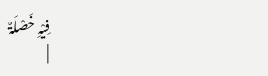فِیْہِ خَصْلَۃٌ
|